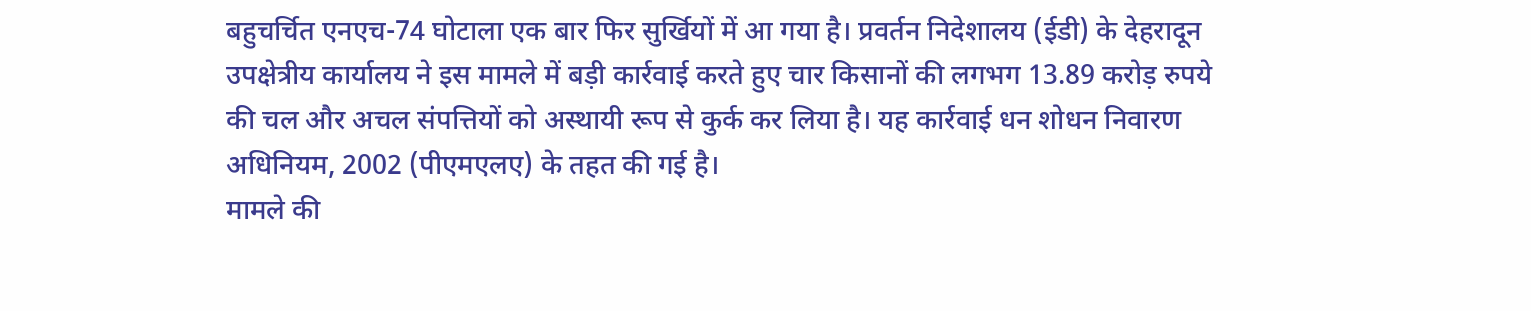बहुचर्चित एनएच-74 घोटाला एक बार फिर सुर्खियों में आ गया है। प्रवर्तन निदेशालय (ईडी) के देहरादून उपक्षेत्रीय कार्यालय ने इस मामले में बड़ी कार्रवाई करते हुए चार किसानों की लगभग 13.89 करोड़ रुपये की चल और अचल संपत्तियों को अस्थायी रूप से कुर्क कर लिया है। यह कार्रवाई धन शोधन निवारण अधिनियम, 2002 (पीएमएलए) के तहत की गई है।
मामले की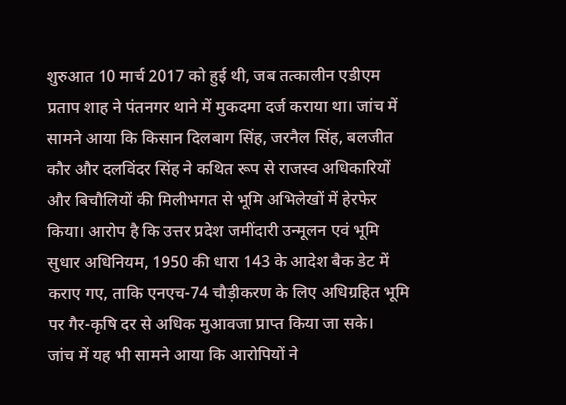शुरुआत 10 मार्च 2017 को हुई थी, जब तत्कालीन एडीएम प्रताप शाह ने पंतनगर थाने में मुकदमा दर्ज कराया था। जांच में सामने आया कि किसान दिलबाग सिंह, जरनैल सिंह, बलजीत कौर और दलविंदर सिंह ने कथित रूप से राजस्व अधिकारियों और बिचौलियों की मिलीभगत से भूमि अभिलेखों में हेरफेर किया। आरोप है कि उत्तर प्रदेश जमींदारी उन्मूलन एवं भूमि सुधार अधिनियम, 1950 की धारा 143 के आदेश बैक डेट में कराए गए, ताकि एनएच-74 चौड़ीकरण के लिए अधिग्रहित भूमि पर गैर-कृषि दर से अधिक मुआवजा प्राप्त किया जा सके।
जांच में यह भी सामने आया कि आरोपियों ने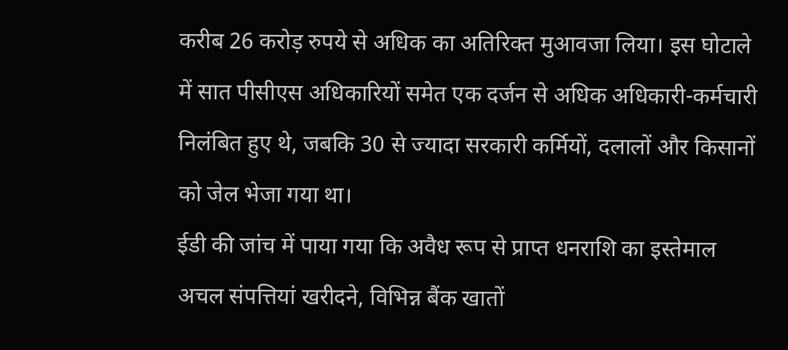करीब 26 करोड़ रुपये से अधिक का अतिरिक्त मुआवजा लिया। इस घोटाले में सात पीसीएस अधिकारियों समेत एक दर्जन से अधिक अधिकारी-कर्मचारी निलंबित हुए थे, जबकि 30 से ज्यादा सरकारी कर्मियों, दलालों और किसानों को जेल भेजा गया था।
ईडी की जांच में पाया गया कि अवैध रूप से प्राप्त धनराशि का इस्तेमाल अचल संपत्तियां खरीदने, विभिन्न बैंक खातों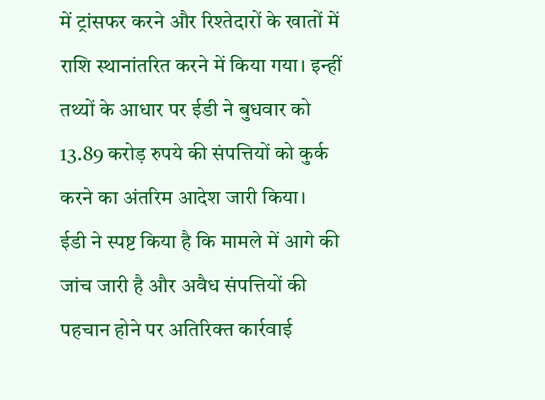में ट्रांसफर करने और रिश्तेदारों के खातों में राशि स्थानांतरित करने में किया गया। इन्हीं तथ्यों के आधार पर ईडी ने बुधवार को 13.89 करोड़ रुपये की संपत्तियों को कुर्क करने का अंतरिम आदेश जारी किया।
ईडी ने स्पष्ट किया है कि मामले में आगे की जांच जारी है और अवैध संपत्तियों की पहचान होने पर अतिरिक्त कार्रवाई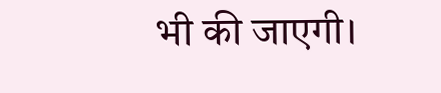भी की जाएगी।